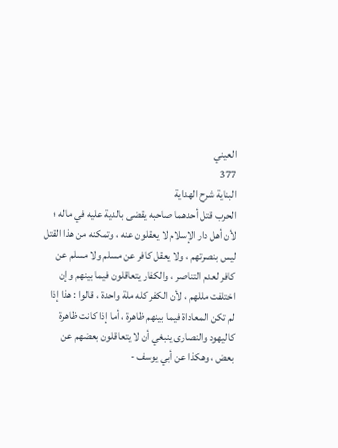العيني
377
البناية شرح الهداية
الحرب قتل أحدهما صاحبه يقضى بالدية عليه في ماله ؛ لأن أهل دار الإسلام لا يعقلون عنه ، وتمكنه من هذا القتل ليس بنصرتهم ، ولا يعقل كافر عن مسلم ولا مسلم عن كافر لعدم التناصر ، والكفار يتعاقلون فيما بينهم وإن اختلفت مللهم ، لأن الكفر كله ملة واحدة ، قالوا : هذا إذا لم تكن المعاداة فيما بينهم ظاهرة ، أما إذا كانت ظاهرة كاليهود والنصارى ينبغي أن لا يتعاقلون بعضهم عن بعض ، وهكذا عن أبي يوسف -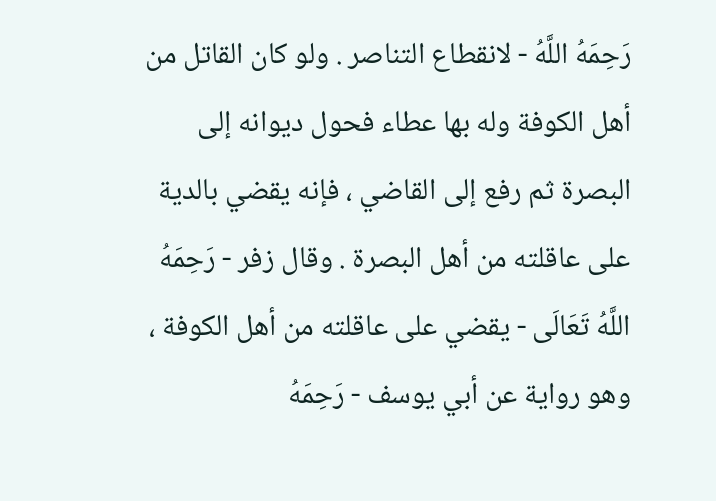رَحِمَهُ اللَّهُ - لانقطاع التناصر . ولو كان القاتل من أهل الكوفة وله بها عطاء فحول ديوانه إلى البصرة ثم رفع إلى القاضي ، فإنه يقضي بالدية على عاقلته من أهل البصرة . وقال زفر - رَحِمَهُ اللَّهُ تَعَالَى - يقضي على عاقلته من أهل الكوفة ، وهو رواية عن أبي يوسف - رَحِمَهُ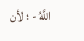اللَّهُ - ؛ لأن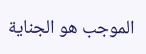الموجب هو الجناية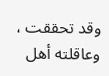وقد تحققت ، وعاقلته أهل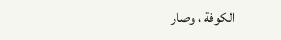الكوفة ، وصار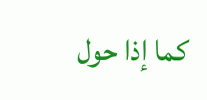كما إذا حول